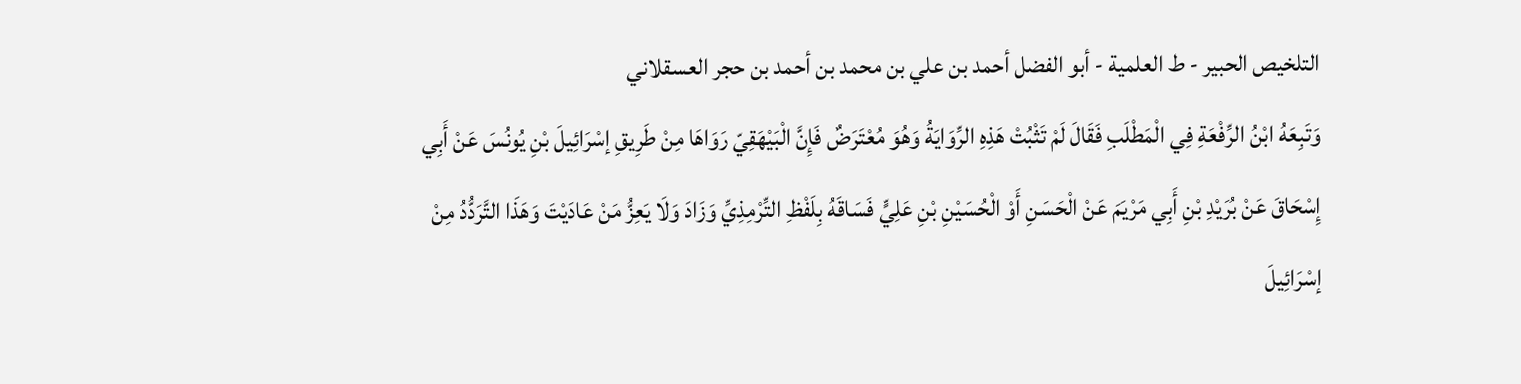التلخيص الحبير - ط العلمية - أبو الفضل أحمد بن علي بن محمد بن أحمد بن حجر العسقلاني
وَتَبِعَهُ ابْنُ الرِّفْعَةِ فِي الْمَطْلَبِ فَقَالَ لَمْ تَثْبُتْ هَذِهِ الرِّوَايَةُ وَهُوَ مُعْتَرَضٌ فَإِنَّ الْبَيْهَقِيّ رَوَاهَا مِنْ طَرِيقِ إسْرَائِيلَ بْنِ يُونُسَ عَنْ أَبِي إِسْحَاقَ عَنْ بُرَيْدِ بْنِ أَبِي مَرْيَمَ عَنْ الْحَسَنِ أَوْ الْحُسَيْنِ بْنِ عَلِيٍّ فَسَاقَهُ بِلَفْظِ التِّرْمِذِيِّ وَزَادَ وَلَا يَعِزُّ مَنْ عَادَيْتَ وَهَذَا التَّرَدُّدُ مِنْ إسْرَائِيلَ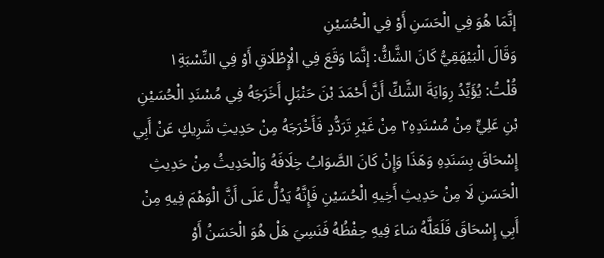إنَّمَا هُوَ فِي الْحَسَنِ أَوْ فِي الْحُسَيْنِ
وَقَالَ الْبَيْهَقِيُّ كَانَ الشَّكُّ: إنَّمَا وَقَعَ فِي الْإِطْلَاقِ أَوْ فِي النِّسْبَةِ١
قُلْتُ: يُؤَيِّدُ رِوَايَةَ الشَّكِّ أَنَّ أَحْمَدَ بْنَ حَنْبَلٍ أَخَرَجَهُ فِي مُسْنَدِ الْحُسَيْنِ بْنِ عَلِيٍّ مِنْ مُسْنَدِهِ٢ مِنْ غَيْرِ تَرَدُّدٍ فَأَخْرَجَهُ مِنْ حَدِيثِ شَرِيكٍ عَنْ أَبِي إِسْحَاقَ بِسَنَدِهِ وَهَذَا وَإِنْ كَانَ الصَّوَابُ خِلَافَهُ وَالْحَدِيثُ مِنْ حَدِيثِ الْحَسَنِ لَا مِنْ حَدِيثِ أَخِيهِ الْحُسَيْنِ فَإِنَّهُ يَدُلُّ عَلَى أَنَّ الْوَهْمَ فِيهِ مِنْ أَبِي إِسْحَاقَ فَلَعَلَّهُ سَاءَ فِيهِ حِفْظُهُ فَنَسِيَ هَلْ هُوَ الْحَسَنُ أَوْ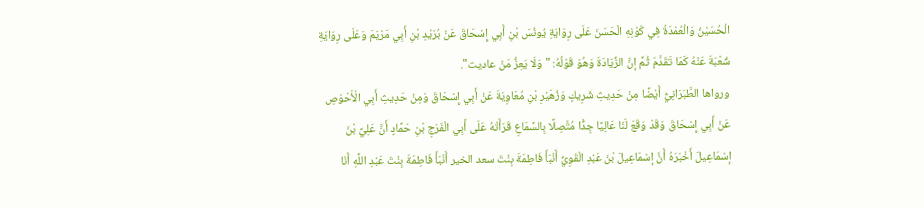الْحُسَيْنُ وَالْعُمْدَةُ فِي كَوْنِهِ الْحَسَنَ عَلَى رِوَايَةِ يُونُسَ بْنِ أَبِي إِسْحَاقَ عَنْ بُرَيْدِ بْنِ أَبِي مَرْيَمَ وَعَلَى رِوَايَةِ شُعْبَةَ عَنْهُ كَمَا تَقَدَّمَ ثُمَّ إنَّ الزِّيَادَةَ وَهُوَ قَوْلُهُ: "وَلَا يَعِزُّ مَنْ عاديت".
ورواها الطَّبَرَانِيُّ أَيْضًا مِنْ حَدِيثِ شَرِيكٍ وَزُهَيْرِ بْنِ مُعَاوِيَةَ عَنْ أَبِي إِسْحَاقَ وَمِنْ حَدِيثِ أَبِي الْأَحْوَصِ عَنْ أَبِي إِسْحَاقَ وَقَدْ وَقَعَ لَنَا عَالِيًا جِدًّا مُتَّصِلًا بِالسَّمَاعِ قَرَأَتْهُ عَلَى أَبِي الْفَرَجِ بْنِ حَمَّادٍ أَنَّ عَلِيَّ بْنَ إسْمَاعِيلَ أَخْبَرَهُ أَنَّ إسْمَاعِيلَ بْنَ عَبْدِ الْقَوِيِّ أَنْبَأَ فَاطِمَةَ بِنْتَ سعد الخير أَنْبَأَ فَاطِمَةَ بِنْتَ عَبْدِ اللَّهِ أَنَا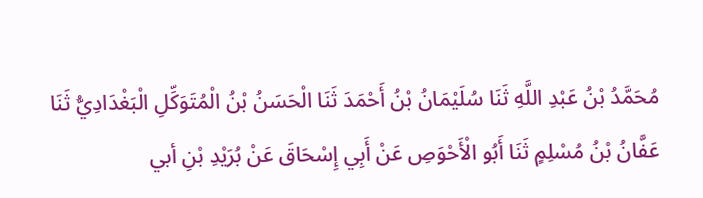مُحَمَّدُ بْنُ عَبْدِ اللَّهِ ثَنَا سُلَيْمَانُ بْنُ أَحْمَدَ ثَنَا الْحَسَنُ بْنُ الْمُتَوَكِّلِ الْبَغْدَادِيُّ ثَنَا عَفَّانُ بْنُ مُسْلِمٍ ثَنَا أَبُو الْأَحْوَصِ عَنْ أَبِي إِسْحَاقَ عَنْ بُرَيْدِ بْنِ أبي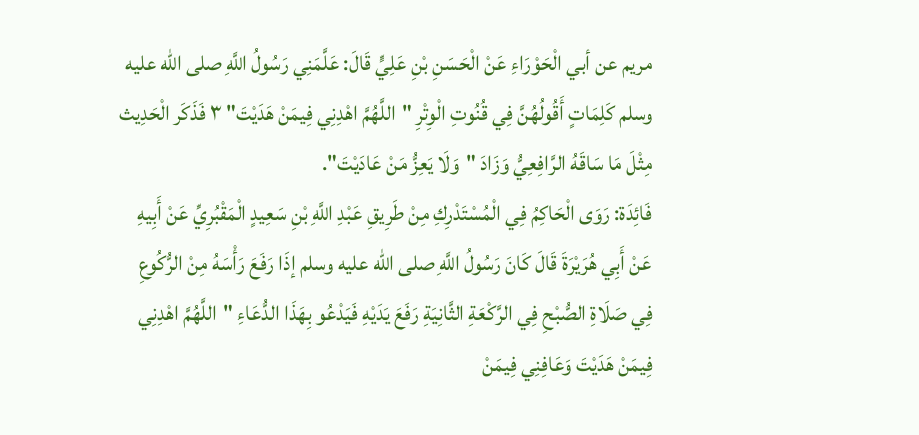مريم عن أبي الْحَوْرَاءِ عَنْ الْحَسَنِ بْنِ عَلِيٍّ قَالَ: عَلَّمَنِي رَسُولُ اللَّهِ صلى الله عليه وسلم كَلِمَاتٍ أَقُولُهُنَّ فِي قُنُوتِ الْوِتْرِ "اللَّهُمَّ اهْدِنِي فِيمَنْ هَدَيْتَ" ٣ فَذَكَر الْحَدِيث مِثْلَ مَا سَاقَهُ الرَّافِعِيُّ وَزَادَ "وَلَا يَعِزُّ مَنْ عَادَيْتَ".
فَائِدَة: رَوَى الْحَاكِمُ فِي الْمُسْتَدْرِكِ مِنْ طَرِيقِ عَبْدِ اللَّهِ بْنِ سَعِيدٍ الْمَقْبُرِيِّ عَنْ أَبِيهِ عَنْ أَبِي هُرَيْرَةَ قَالَ كَانَ رَسُولُ اللَّهِ صلى الله عليه وسلم إذَا رَفَعَ رَأْسَهُ مِنْ الرُّكُوعِ فِي صَلَاةِ الصُّبْحِ فِي الرَّكْعَةِ الثَّانِيَةِ رَفَعَ يَدَيْهِ فَيَدْعُو بِهَذَا الدُّعَاءِ "اللَّهُمَّ اهْدِنِي فِيمَنْ هَدَيْتَ وَعَافِنِي فِيمَنْ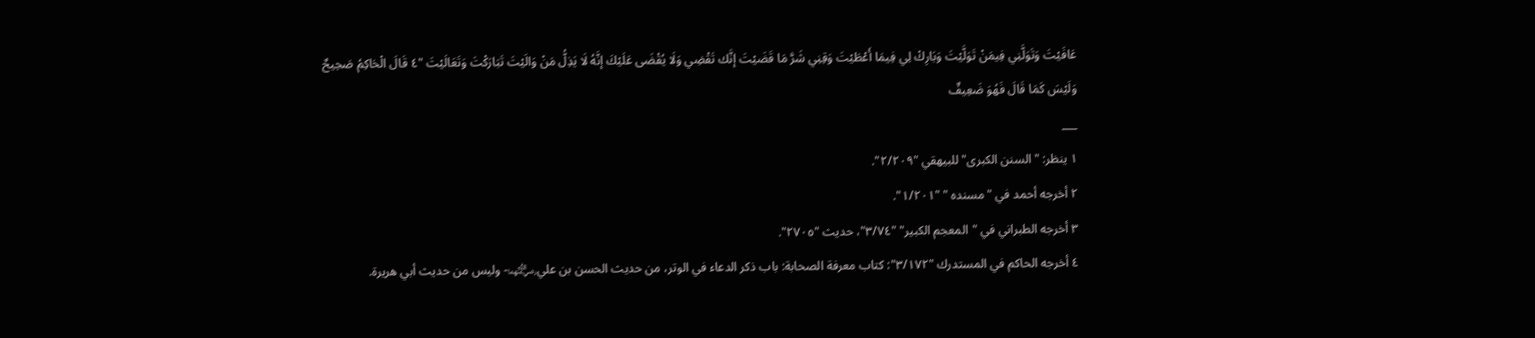عَافَيْتَ وَتَوَلَّنِي فِيمَنْ تَوَلَّيْتَ وَبَارِكْ لِي فِيمَا أَعْطَيْتَ وَقِنِي شَرَّ مَا قَضَيْتَ إنَّك تَقْضِي وَلَا يُقْضَى عَلَيْكَ إنَّهُ لَا يَذِلُّ مَنْ وَالَيْتَ تَبَارَكْتَ وَتَعَالَيْتَ "٤ قَالَ الْحَاكِمُ صَحِيحٌ وَلَيْسَ كَمَا قَالَ فَهُوَ ضَعِيفٌ
___
١ ينظر: "السنن الكبرى" للبيهقي "٢/٢٠٩".
٢ أخرجه أحمد في "مسنده " "١/٢٠١".
٣ أخرجه الطبراني في "المعجم الكبير" "٣/٧٤"، حديث "٢٧٠٥".
٤ أخرجه الحاكم في المستدرك "٣/١٧٢": كتاب معرفة الصحابة: باب ذكر الدعاء في الوتر، من حديث الحسن بن علي﵄- وليس من حديث أبي هريرة.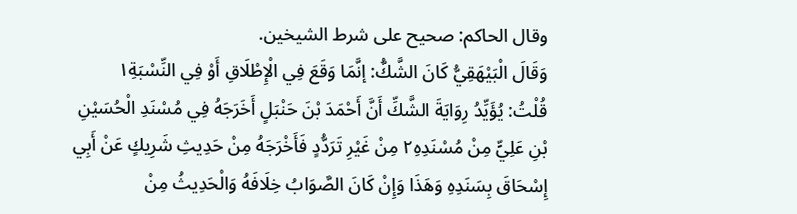وقال الحاكم: صحيح على شرط الشيخين.
وَقَالَ الْبَيْهَقِيُّ كَانَ الشَّكُّ: إنَّمَا وَقَعَ فِي الْإِطْلَاقِ أَوْ فِي النِّسْبَةِ١
قُلْتُ: يُؤَيِّدُ رِوَايَةَ الشَّكِّ أَنَّ أَحْمَدَ بْنَ حَنْبَلٍ أَخَرَجَهُ فِي مُسْنَدِ الْحُسَيْنِ بْنِ عَلِيٍّ مِنْ مُسْنَدِهِ٢ مِنْ غَيْرِ تَرَدُّدٍ فَأَخْرَجَهُ مِنْ حَدِيثِ شَرِيكٍ عَنْ أَبِي إِسْحَاقَ بِسَنَدِهِ وَهَذَا وَإِنْ كَانَ الصَّوَابُ خِلَافَهُ وَالْحَدِيثُ مِنْ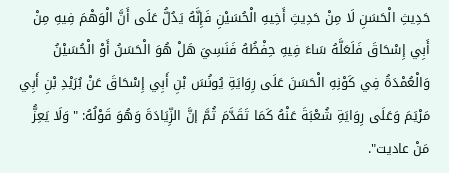حَدِيثِ الْحَسَنِ لَا مِنْ حَدِيثِ أَخِيهِ الْحُسَيْنِ فَإِنَّهُ يَدُلُّ عَلَى أَنَّ الْوَهْمَ فِيهِ مِنْ أَبِي إِسْحَاقَ فَلَعَلَّهُ سَاءَ فِيهِ حِفْظُهُ فَنَسِيَ هَلْ هُوَ الْحَسَنُ أَوْ الْحُسَيْنُ وَالْعُمْدَةُ فِي كَوْنِهِ الْحَسَنَ عَلَى رِوَايَةِ يُونُسَ بْنِ أَبِي إِسْحَاقَ عَنْ بُرَيْدِ بْنِ أَبِي مَرْيَمَ وَعَلَى رِوَايَةِ شُعْبَةَ عَنْهُ كَمَا تَقَدَّمَ ثُمَّ إنَّ الزِّيَادَةَ وَهُوَ قَوْلُهُ: "وَلَا يَعِزُّ مَنْ عاديت".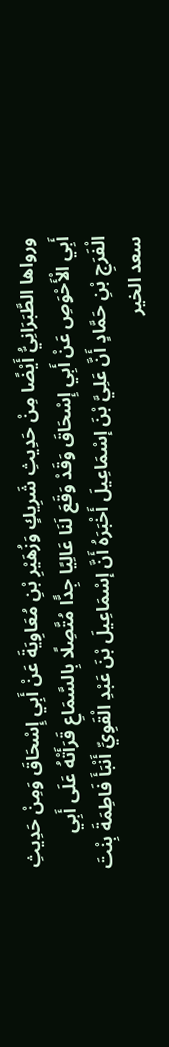ورواها الطَّبَرَانِيُّ أَيْضًا مِنْ حَدِيثِ شَرِيكٍ وَزُهَيْرِ بْنِ مُعَاوِيَةَ عَنْ أَبِي إِسْحَاقَ وَمِنْ حَدِيثِ أَبِي الْأَحْوَصِ عَنْ أَبِي إِسْحَاقَ وَقَدْ وَقَعَ لَنَا عَالِيًا جِدًّا مُتَّصِلًا بِالسَّمَاعِ قَرَأَتْهُ عَلَى أَبِي الْفَرَجِ بْنِ حَمَّادٍ أَنَّ عَلِيَّ بْنَ إسْمَاعِيلَ أَخْبَرَهُ أَنَّ إسْمَاعِيلَ بْنَ عَبْدِ الْقَوِيِّ أَنْبَأَ فَاطِمَةَ بِنْتَ سعد الخير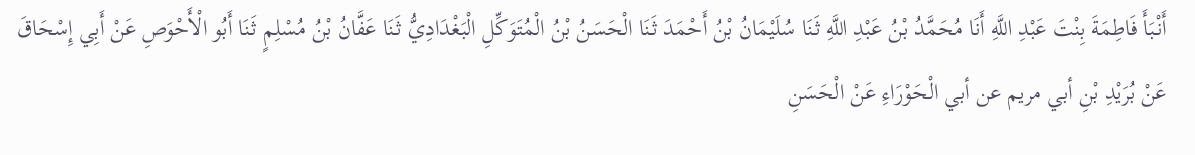أَنْبَأَ فَاطِمَةَ بِنْتَ عَبْدِ اللَّهِ أَنَا مُحَمَّدُ بْنُ عَبْدِ اللَّهِ ثَنَا سُلَيْمَانُ بْنُ أَحْمَدَ ثَنَا الْحَسَنُ بْنُ الْمُتَوَكِّلِ الْبَغْدَادِيُّ ثَنَا عَفَّانُ بْنُ مُسْلِمٍ ثَنَا أَبُو الْأَحْوَصِ عَنْ أَبِي إِسْحَاقَ عَنْ بُرَيْدِ بْنِ أبي مريم عن أبي الْحَوْرَاءِ عَنْ الْحَسَنِ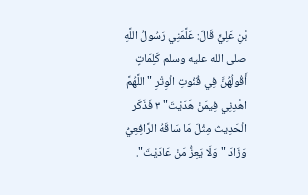بْنِ عَلِيٍّ قَالَ: عَلَّمَنِي رَسُولُ اللَّهِ صلى الله عليه وسلم كَلِمَاتٍ أَقُولُهُنَّ فِي قُنُوتِ الْوِتْرِ "اللَّهُمَّ اهْدِنِي فِيمَنْ هَدَيْتَ" ٣ فَذَكَر الْحَدِيث مِثْلَ مَا سَاقَهُ الرَّافِعِيُّ وَزَادَ "وَلَا يَعِزُّ مَنْ عَادَيْتَ".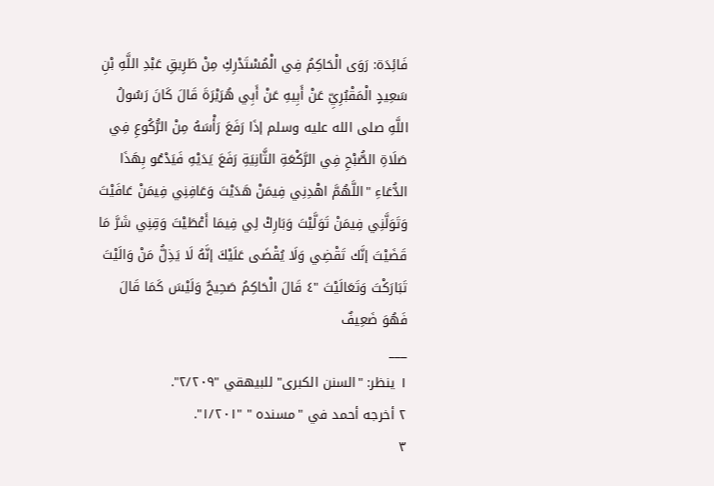فَائِدَة: رَوَى الْحَاكِمُ فِي الْمُسْتَدْرِكِ مِنْ طَرِيقِ عَبْدِ اللَّهِ بْنِ سَعِيدٍ الْمَقْبُرِيِّ عَنْ أَبِيهِ عَنْ أَبِي هُرَيْرَةَ قَالَ كَانَ رَسُولُ اللَّهِ صلى الله عليه وسلم إذَا رَفَعَ رَأْسَهُ مِنْ الرُّكُوعِ فِي صَلَاةِ الصُّبْحِ فِي الرَّكْعَةِ الثَّانِيَةِ رَفَعَ يَدَيْهِ فَيَدْعُو بِهَذَا الدُّعَاءِ "اللَّهُمَّ اهْدِنِي فِيمَنْ هَدَيْتَ وَعَافِنِي فِيمَنْ عَافَيْتَ وَتَوَلَّنِي فِيمَنْ تَوَلَّيْتَ وَبَارِكْ لِي فِيمَا أَعْطَيْتَ وَقِنِي شَرَّ مَا قَضَيْتَ إنَّك تَقْضِي وَلَا يُقْضَى عَلَيْكَ إنَّهُ لَا يَذِلُّ مَنْ وَالَيْتَ تَبَارَكْتَ وَتَعَالَيْتَ "٤ قَالَ الْحَاكِمُ صَحِيحٌ وَلَيْسَ كَمَا قَالَ فَهُوَ ضَعِيفٌ
___
١ ينظر: "السنن الكبرى" للبيهقي "٢/٢٠٩".
٢ أخرجه أحمد في "مسنده " "١/٢٠١".
٣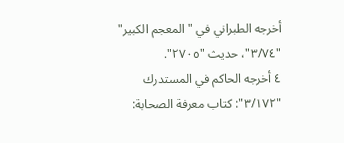أخرجه الطبراني في "المعجم الكبير" "٣/٧٤"، حديث "٢٧٠٥".
٤ أخرجه الحاكم في المستدرك "٣/١٧٢": كتاب معرفة الصحابة: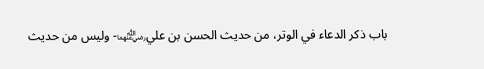باب ذكر الدعاء في الوتر، من حديث الحسن بن علي﵄- وليس من حديث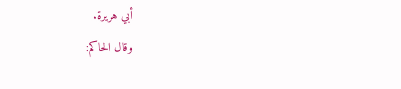أبي هريرة.
وقال الحاكم: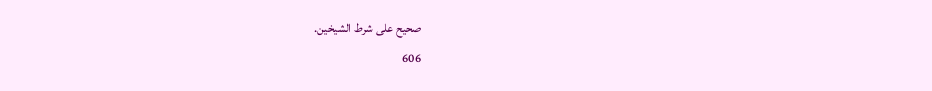صحيح على شرط الشيخين.
606